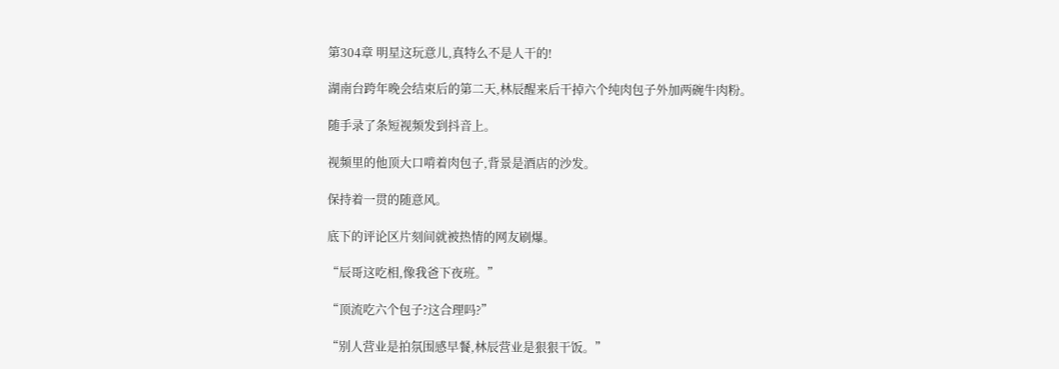第304章 明星这玩意儿,真特么不是人干的!

湖南台跨年晚会结束后的第二天,林辰醒来后干掉六个纯肉包子外加两碗牛肉粉。

随手录了条短视频发到抖音上。

视频里的他顶大口啃着肉包子,背景是酒店的沙发。

保持着一贯的随意风。

底下的评论区片刻间就被热情的网友刷爆。

“辰哥这吃相,像我爸下夜班。”

“顶流吃六个包子?这合理吗?”

“别人营业是拍氛围感早餐,林辰营业是狠狠干饭。”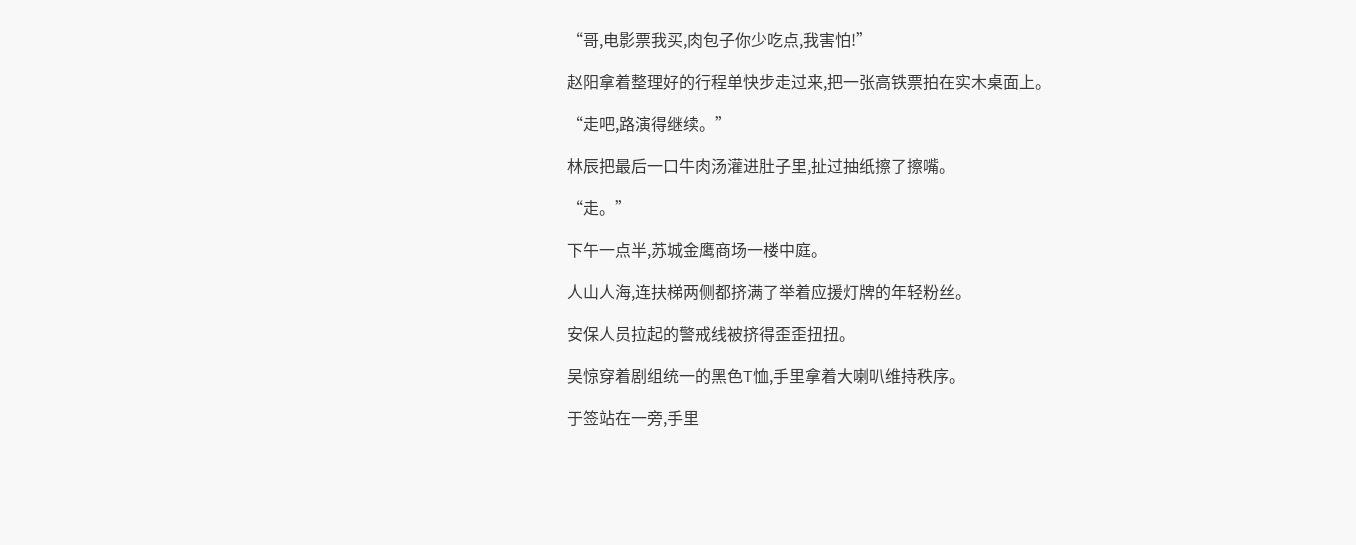“哥,电影票我买,肉包子你少吃点,我害怕!”

赵阳拿着整理好的行程单快步走过来,把一张高铁票拍在实木桌面上。

“走吧,路演得继续。”

林辰把最后一口牛肉汤灌进肚子里,扯过抽纸擦了擦嘴。

“走。”

下午一点半,苏城金鹰商场一楼中庭。

人山人海,连扶梯两侧都挤满了举着应援灯牌的年轻粉丝。

安保人员拉起的警戒线被挤得歪歪扭扭。

吴惊穿着剧组统一的黑色T恤,手里拿着大喇叭维持秩序。

于签站在一旁,手里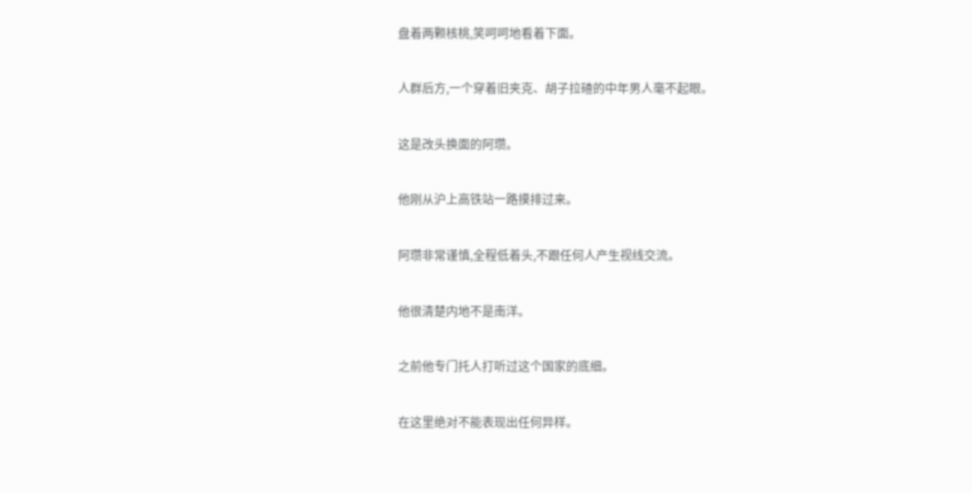盘着两颗核桃,笑呵呵地看着下面。

人群后方,一个穿着旧夹克、胡子拉碴的中年男人毫不起眼。

这是改头换面的阿瓒。

他刚从沪上高铁站一路摸排过来。

阿瓒非常谨慎,全程低着头,不跟任何人产生视线交流。

他很清楚内地不是南洋。

之前他专门托人打听过这个国家的底细。

在这里绝对不能表现出任何异样。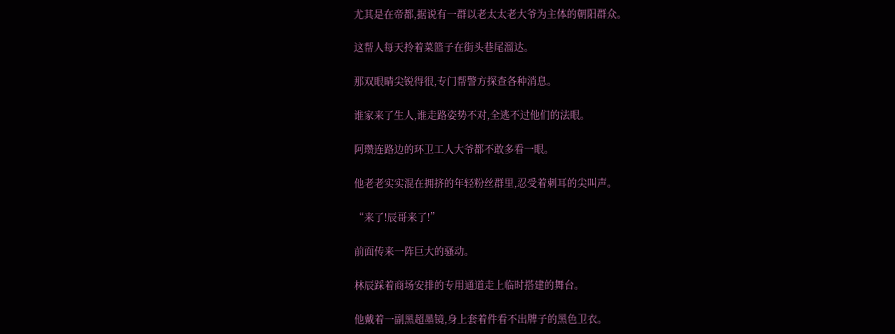尤其是在帝都,据说有一群以老太太老大爷为主体的朝阳群众。

这帮人每天拎着菜篮子在街头巷尾溜达。

那双眼睛尖锐得很,专门帮警方探查各种消息。

谁家来了生人,谁走路姿势不对,全逃不过他们的法眼。

阿瓒连路边的环卫工人大爷都不敢多看一眼。

他老老实实混在拥挤的年轻粉丝群里,忍受着刺耳的尖叫声。

“来了!辰哥来了!”

前面传来一阵巨大的骚动。

林辰踩着商场安排的专用通道走上临时搭建的舞台。

他戴着一副黑超墨镜,身上套着件看不出牌子的黑色卫衣。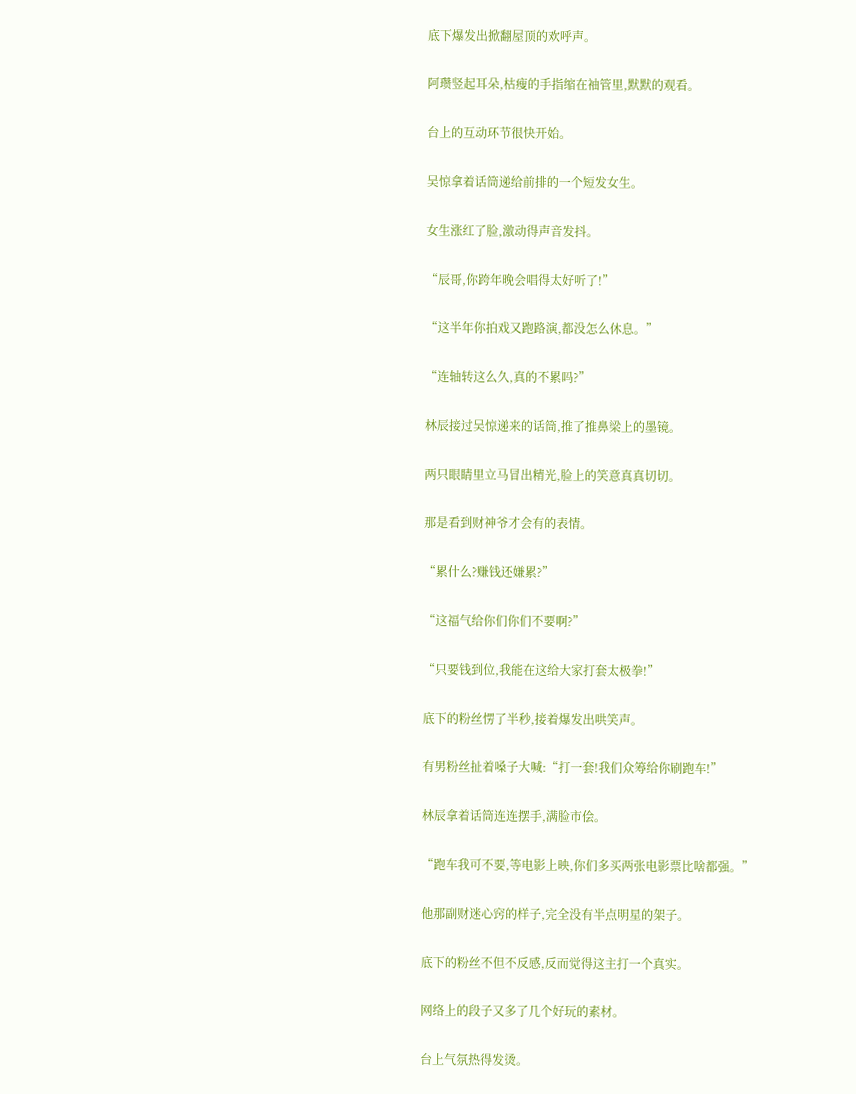底下爆发出掀翻屋顶的欢呼声。

阿瓒竖起耳朵,枯瘦的手指缩在袖管里,默默的观看。

台上的互动环节很快开始。

吴惊拿着话筒递给前排的一个短发女生。

女生涨红了脸,激动得声音发抖。

“辰哥,你跨年晚会唱得太好听了!”

“这半年你拍戏又跑路演,都没怎么休息。”

“连轴转这么久,真的不累吗?”

林辰接过吴惊递来的话筒,推了推鼻梁上的墨镜。

两只眼睛里立马冒出精光,脸上的笑意真真切切。

那是看到财神爷才会有的表情。

“累什么?赚钱还嫌累?”

“这福气给你们你们不要啊?”

“只要钱到位,我能在这给大家打套太极拳!”

底下的粉丝愣了半秒,接着爆发出哄笑声。

有男粉丝扯着嗓子大喊:“打一套!我们众筹给你刷跑车!”

林辰拿着话筒连连摆手,满脸市侩。

“跑车我可不要,等电影上映,你们多买两张电影票比啥都强。”

他那副财迷心窍的样子,完全没有半点明星的架子。

底下的粉丝不但不反感,反而觉得这主打一个真实。

网络上的段子又多了几个好玩的素材。

台上气氛热得发烫。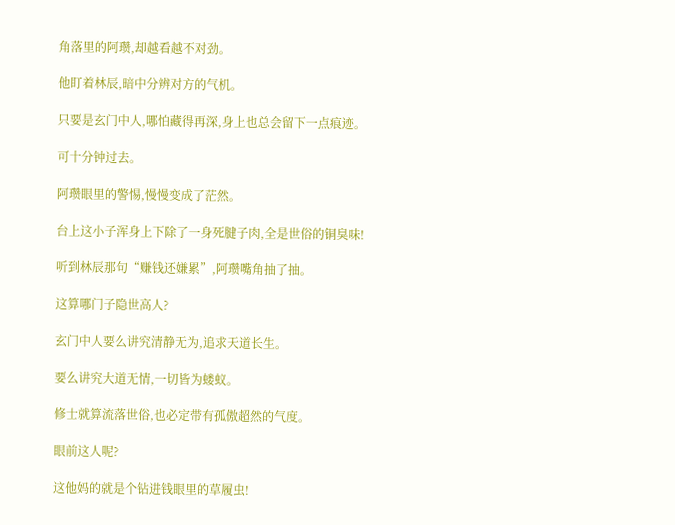角落里的阿瓒,却越看越不对劲。

他盯着林辰,暗中分辨对方的气机。

只要是玄门中人,哪怕藏得再深,身上也总会留下一点痕迹。

可十分钟过去。

阿瓒眼里的警惕,慢慢变成了茫然。

台上这小子浑身上下除了一身死腱子肉,全是世俗的铜臭味!

听到林辰那句“赚钱还嫌累”,阿瓒嘴角抽了抽。

这算哪门子隐世高人?

玄门中人要么讲究清静无为,追求天道长生。

要么讲究大道无情,一切皆为蝼蚁。

修士就算流落世俗,也必定带有孤傲超然的气度。

眼前这人呢?

这他妈的就是个钻进钱眼里的草履虫!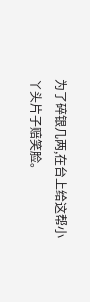为了碎银几两,在台上给这帮小丫头片子赔笑脸。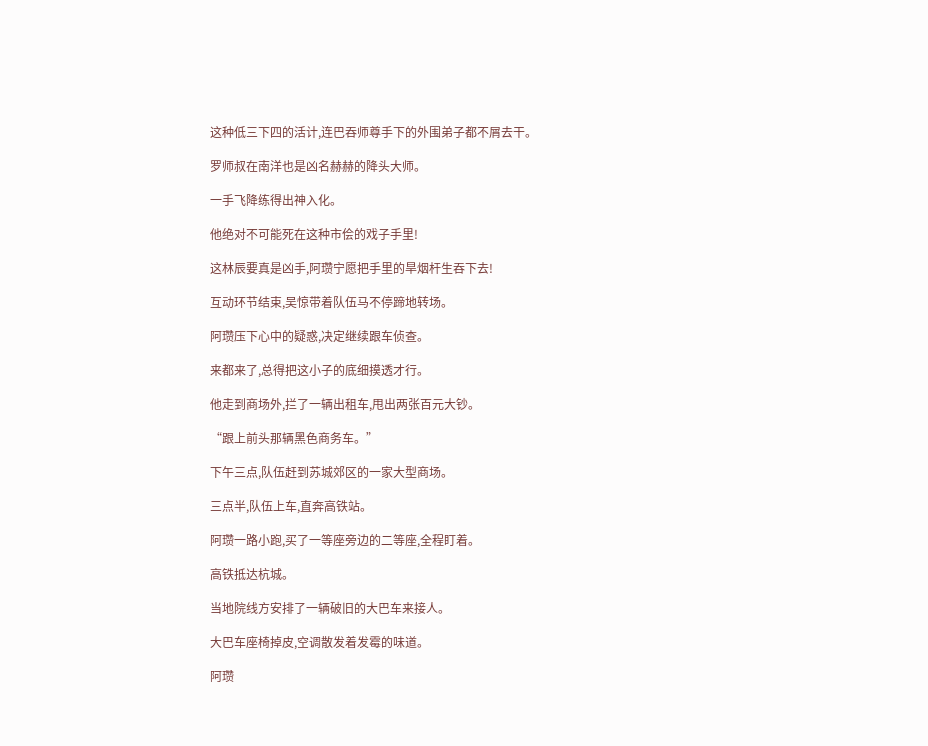这种低三下四的活计,连巴吞师尊手下的外围弟子都不屑去干。

罗师叔在南洋也是凶名赫赫的降头大师。

一手飞降练得出神入化。

他绝对不可能死在这种市侩的戏子手里!

这林辰要真是凶手,阿瓒宁愿把手里的旱烟杆生吞下去!

互动环节结束,吴惊带着队伍马不停蹄地转场。

阿瓒压下心中的疑惑,决定继续跟车侦查。

来都来了,总得把这小子的底细摸透才行。

他走到商场外,拦了一辆出租车,甩出两张百元大钞。

“跟上前头那辆黑色商务车。”

下午三点,队伍赶到苏城郊区的一家大型商场。

三点半,队伍上车,直奔高铁站。

阿瓒一路小跑,买了一等座旁边的二等座,全程盯着。

高铁抵达杭城。

当地院线方安排了一辆破旧的大巴车来接人。

大巴车座椅掉皮,空调散发着发霉的味道。

阿瓒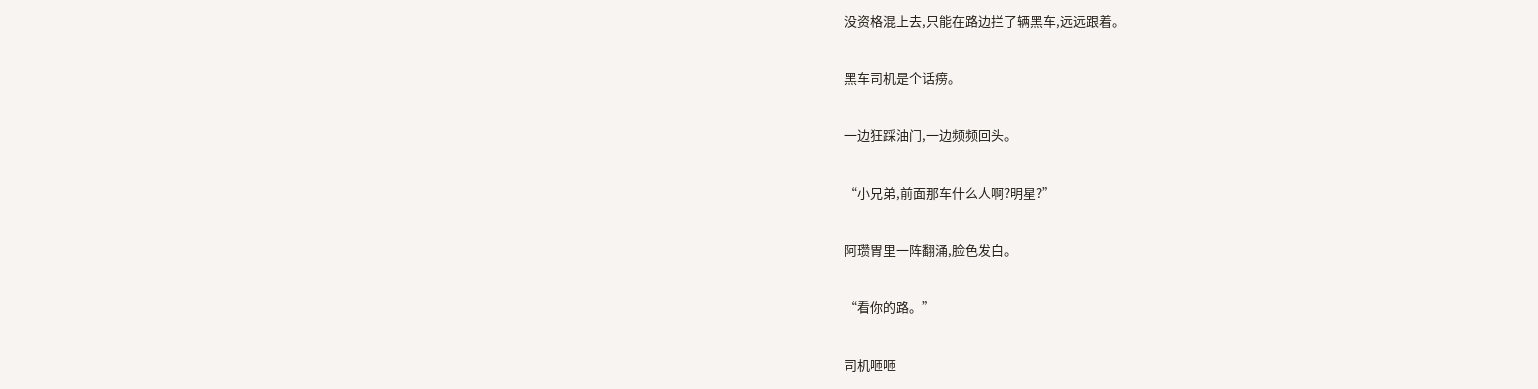没资格混上去,只能在路边拦了辆黑车,远远跟着。

黑车司机是个话痨。

一边狂踩油门,一边频频回头。

“小兄弟,前面那车什么人啊?明星?”

阿瓒胃里一阵翻涌,脸色发白。

“看你的路。”

司机咂咂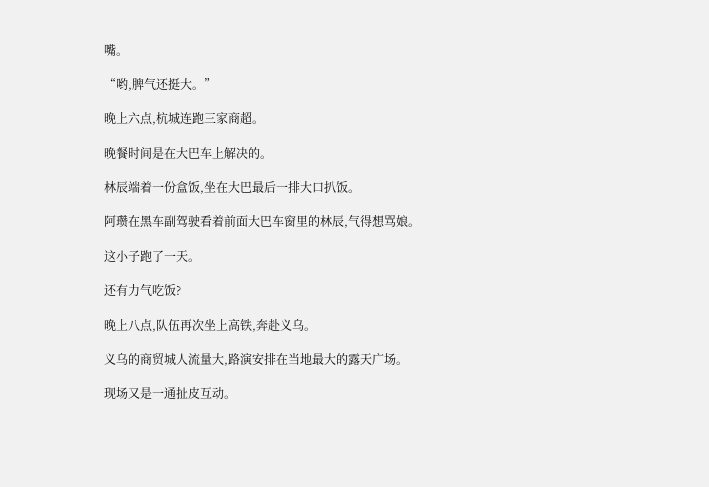嘴。

“哟,脾气还挺大。”

晚上六点,杭城连跑三家商超。

晚餐时间是在大巴车上解决的。

林辰端着一份盒饭,坐在大巴最后一排大口扒饭。

阿瓒在黑车副驾驶看着前面大巴车窗里的林辰,气得想骂娘。

这小子跑了一天。

还有力气吃饭?

晚上八点,队伍再次坐上高铁,奔赴义乌。

义乌的商贸城人流量大,路演安排在当地最大的露天广场。

现场又是一通扯皮互动。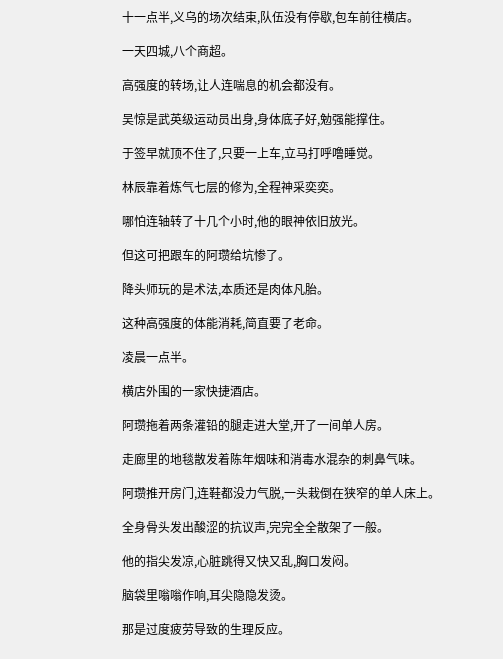十一点半,义乌的场次结束,队伍没有停歇,包车前往横店。

一天四城,八个商超。

高强度的转场,让人连喘息的机会都没有。

吴惊是武英级运动员出身,身体底子好,勉强能撑住。

于签早就顶不住了,只要一上车,立马打呼噜睡觉。

林辰靠着炼气七层的修为,全程神采奕奕。

哪怕连轴转了十几个小时,他的眼神依旧放光。

但这可把跟车的阿瓒给坑惨了。

降头师玩的是术法,本质还是肉体凡胎。

这种高强度的体能消耗,简直要了老命。

凌晨一点半。

横店外围的一家快捷酒店。

阿瓒拖着两条灌铅的腿走进大堂,开了一间单人房。

走廊里的地毯散发着陈年烟味和消毒水混杂的刺鼻气味。

阿瓒推开房门,连鞋都没力气脱,一头栽倒在狭窄的单人床上。

全身骨头发出酸涩的抗议声,完完全全散架了一般。

他的指尖发凉,心脏跳得又快又乱,胸口发闷。

脑袋里嗡嗡作响,耳尖隐隐发烫。

那是过度疲劳导致的生理反应。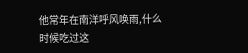他常年在南洋呼风唤雨,什么时候吃过这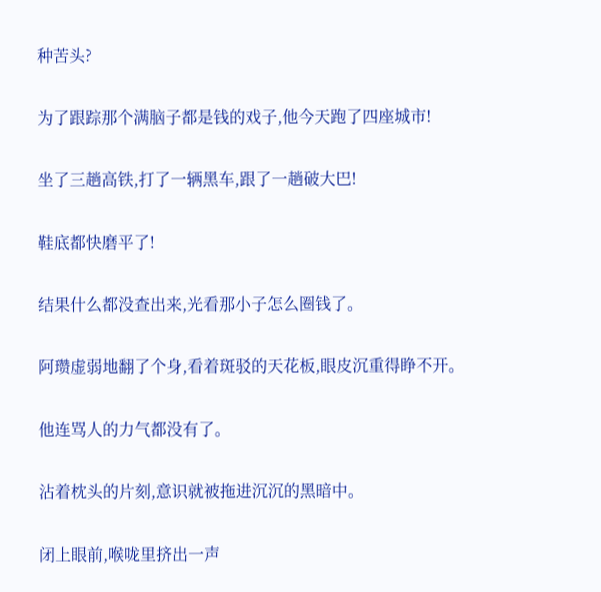种苦头?

为了跟踪那个满脑子都是钱的戏子,他今天跑了四座城市!

坐了三趟高铁,打了一辆黑车,跟了一趟破大巴!

鞋底都快磨平了!

结果什么都没查出来,光看那小子怎么圈钱了。

阿瓒虚弱地翻了个身,看着斑驳的天花板,眼皮沉重得睁不开。

他连骂人的力气都没有了。

沾着枕头的片刻,意识就被拖进沉沉的黑暗中。

闭上眼前,喉咙里挤出一声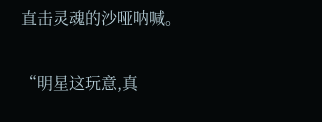直击灵魂的沙哑呐喊。

“明星这玩意,真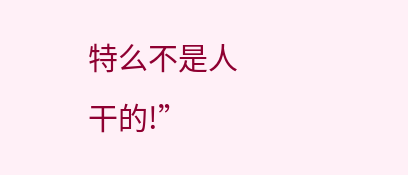特么不是人干的!”